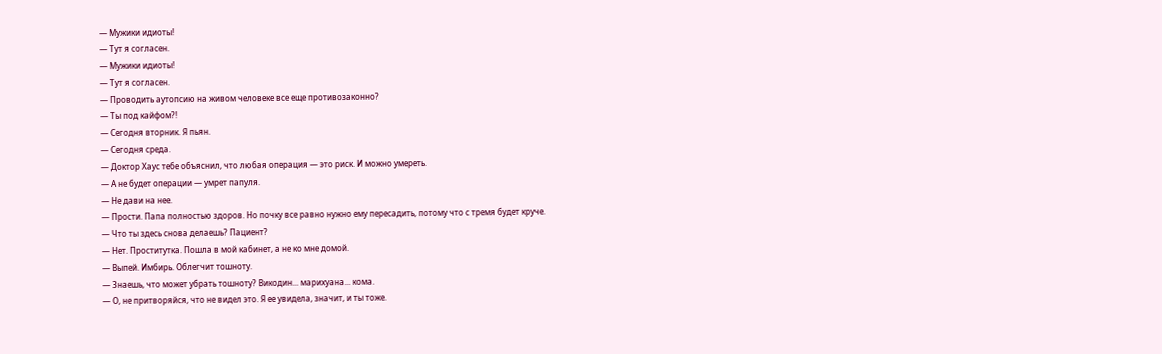— Мужики идиоты!
— Тут я согласен.
— Мужики идиоты!
— Тут я согласен.
— Проводить аутопсию на живом человеке все еще противозаконно?
— Ты под кайфом?!
— Сегодня вторник. Я пьян.
— Сегодня среда.
— Доктор Хаус тебе объяснил, что любая операция — это риск. И можно умереть.
— А не будет операции — умрет папуля.
— Не дави на нее.
— Прости. Папа полностью здоров. Но почку все равно нужно ему пересадить, потому что с тремя будет круче.
— Что ты здесь снова делаешь? Пациент?
— Нет. Проститутка. Пошла в мой кабинет, а не ко мне домой.
— Выпей. Имбирь. Облегчит тошноту.
— Знаешь, что может убрать тошноту? Викодин... марихуана... кома.
— О, не притворяйся, что не видел это. Я ее увидела, значит, и ты тоже.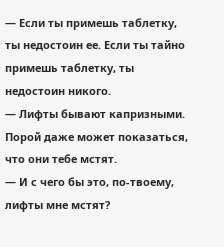— Если ты примешь таблетку, ты недостоин ее. Если ты тайно примешь таблетку, ты недостоин никого.
— Лифты бывают капризными. Порой даже может показаться, что они тебе мстят.
— И с чего бы это, по-твоему, лифты мне мстят?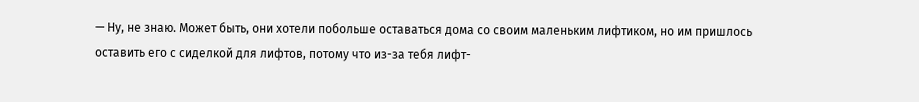— Ну, не знаю. Может быть, они хотели побольше оставаться дома со своим маленьким лифтиком, но им пришлось оставить его с сиделкой для лифтов, потому что из-за тебя лифт-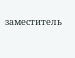заместитель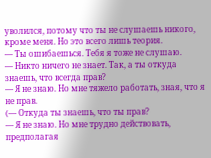уволился, потому что ты не слушаешь никого, кроме меня. Но это всего лишь теория.
— Ты ошибаешься. Тебя я тоже не слушаю.
— Никто ничего не знает. Так, а ты откуда знаешь, что всегда прав?
— Я не знаю. Но мне тяжело работать, зная, что я не прав.
(— Откуда ты знаешь, что ты прав?
— Я не знаю. Но мне трудно действовать, предполагая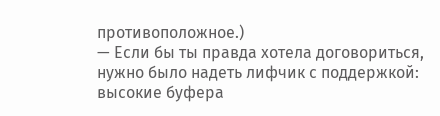противоположное.)
— Если бы ты правда хотела договориться, нужно было надеть лифчик с поддержкой: высокие буфера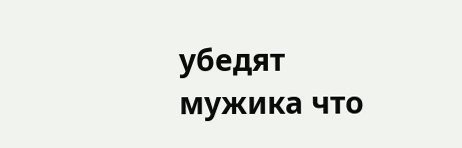убедят мужика что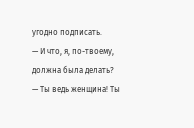угодно подписать.
— И что, я, по-твоему, должна была делать?
— Ты ведь женщина! Ты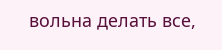вольна делать все,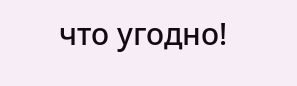что угодно!